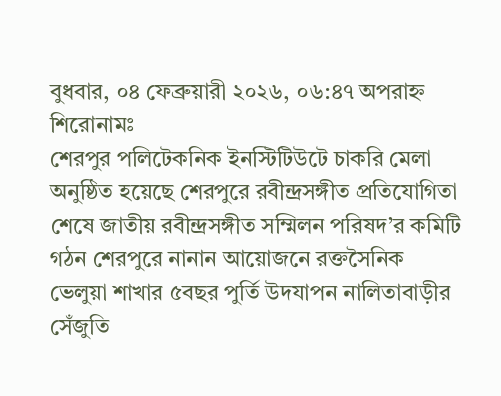বুধবার, ০৪ ফেব্রুয়ারী ২০২৬, ০৬:৪৭ অপরাহ্ন
শিরোনামঃ
শেরপুর পলিটেকনিক ইনস্টিটিউটে চাকরি মেলা অনুষ্ঠিত হয়েছে শেরপুরে রবীন্দ্রসঙ্গীত প্রতিযোগিতা শেষে জাতীয় রবীন্দ্রসঙ্গীত সম্মিলন পরিষদ’র কমিটি গঠন শেরপুরে নানান আয়োজনে রক্তসৈনিক ভেলুয়া শাখার ৫বছর পুর্তি উদযাপন নালিতাবাড়ীর সেঁজুতি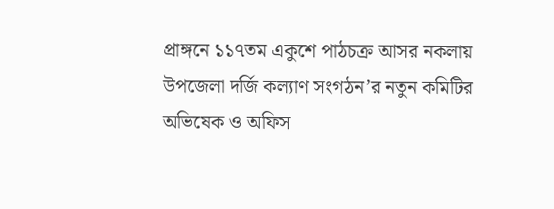প্রাঙ্গনে ১১৭তম একুশে পাঠচক্র আসর নকলায় উপজেলা দর্জি কল্যাণ সংগঠন’র নতুন কমিটির অভিষেক ও অফিস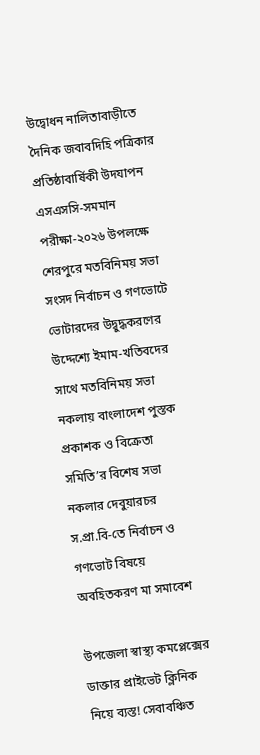উদ্বোধন নালিতাবাড়ীতে দৈনিক জবাবদিহি পত্রিকার প্রতিষ্ঠাবার্ষিকী উদযাপন এসএসসি-সমমান পরীক্ষা-২০২৬ উপলক্ষে শেরপুরে মতবিনিময় সভা সংসদ নির্বাচন ও গণভোটে ভোটারদের উদ্বুদ্ধকরণের উদ্দেশ্যে ইমাম-খতিবদের সাথে মতবিনিময় সভা নকলায় বাংলাদেশ পুস্তক প্রকাশক ও বিক্রেতা সমিতি’র বিশেষ সভা নকলার দেবুয়ারচর স.প্রা.বি-তে নির্বাচন ও গণভোট বিষয়ে অবহিতকরণ মা সমাবেশ

উপজেলা স্বাস্থ্য কমপ্লেক্সের ডাক্তার প্রাইভেট ক্লিনিক নিয়ে ব্যস্ত! সেবাবঞ্চিত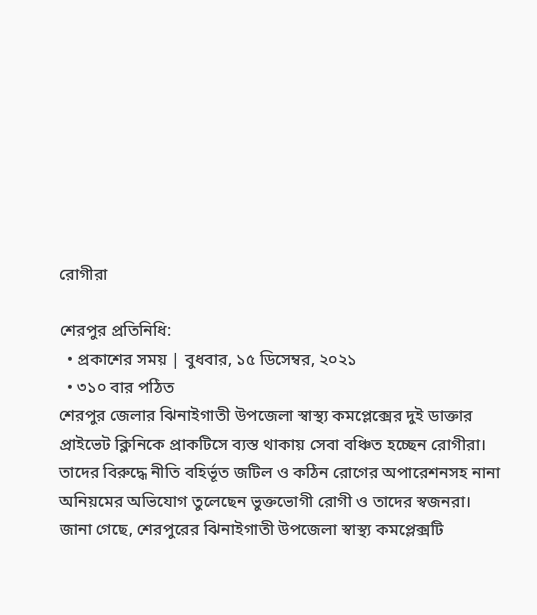রোগীরা

শেরপুর প্রতিনিধি:
  • প্রকাশের সময় | বুধবার, ১৫ ডিসেম্বর, ২০২১
  • ৩১০ বার পঠিত
শেরপুর জেলার ঝিনাইগাতী উপজেলা স্বাস্থ্য কমপ্লেক্সের দুই ডাক্তার প্রাইভেট ক্লিনিকে প্রাকটিসে ব্যস্ত থাকায় সেবা বঞ্চিত হচ্ছেন রোগীরা। তাদের বিরুদ্ধে নীতি বহির্ভূত জটিল ও কঠিন রোগের অপারেশনসহ নানা অনিয়মের অভিযোগ তুলেছেন ভুক্তভোগী রোগী ও তাদের স্বজনরা।
জানা গেছে, শেরপুরের ঝিনাইগাতী উপজেলা স্বাস্থ্য কমপ্লেক্সটি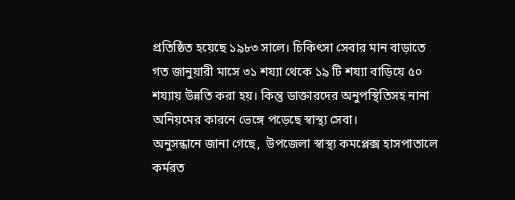প্রতিষ্ঠিত হয়েছে ১৯৮৩ সালে। চিকিৎসা সেবার মান বাড়াতে গত জানুয়ারী মাসে ৩১ শয্যা থেকে ১৯ টি শয্যা বাড়িয়ে ৫০ শয্যায় উন্নতি করা হয়। কিন্তু ডাক্তারদের অনুপস্থিতিসহ নানা অনিয়মের কারনে ভেঙ্গে পড়েছে স্বাস্থ্য সেবা।
অনুসন্ধানে জানা গেছে,  উপজেলা স্বাস্থ্য কমপ্লেক্স হাসপাতালে কর্মরত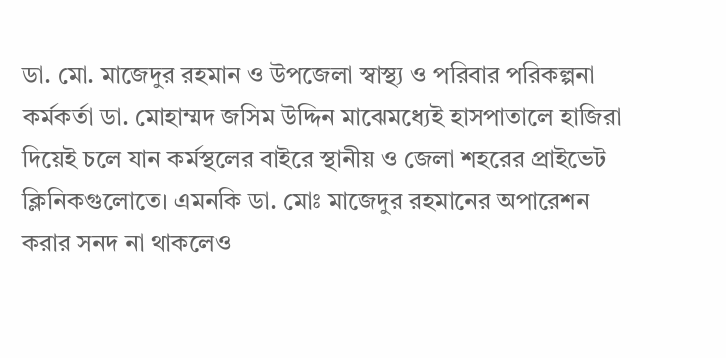ডা. মো. মাজেদুর রহমান ও উপজেলা স্বাস্থ্য ও পরিবার পরিকল্পনা কর্মকর্তা ডা. মোহাম্মদ জসিম উদ্দিন মাঝেমধ্যেই হাসপাতালে হাজিরা দিয়েই চলে যান কর্মস্থলের বাইরে স্থানীয় ও জেলা শহরের প্রাইভেট ক্লিনিকগুলোতে। এমনকি ডা. মোঃ মাজেদুর রহমানের অপারেশন করার সনদ না থাকলেও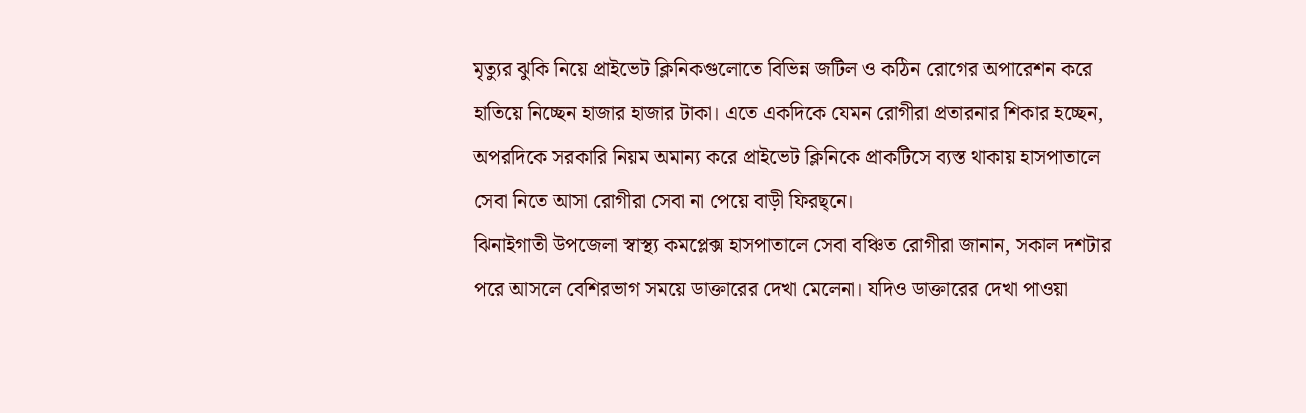মৃত্যুর ঝুকি নিয়ে প্রাইভেট ক্লিনিকগুলোতে বিভিন্ন জটিল ও কঠিন রোগের অপারেশন করে হাতিয়ে নিচ্ছেন হাজার হাজার টাকা। এতে একদিকে যেমন রোগীরা প্রতারনার শিকার হচ্ছেন, অপরদিকে সরকারি নিয়ম অমান্য করে প্রাইভেট ক্লিনিকে প্রাকটিসে ব্যস্ত থাকায় হাসপাতালে সেবা নিতে আসা রোগীরা সেবা না পেয়ে বাড়ী ফিরছ্নে।
ঝিনাইগাতী উপজেলা স্বাস্থ্য কমপ্লেক্স হাসপাতালে সেবা বঞ্চিত রোগীরা জানান, সকাল দশটার পরে আসলে বেশিরভাগ সময়ে ডাক্তারের দেখা মেলেনা। যদিও ডাক্তারের দেখা পাওয়া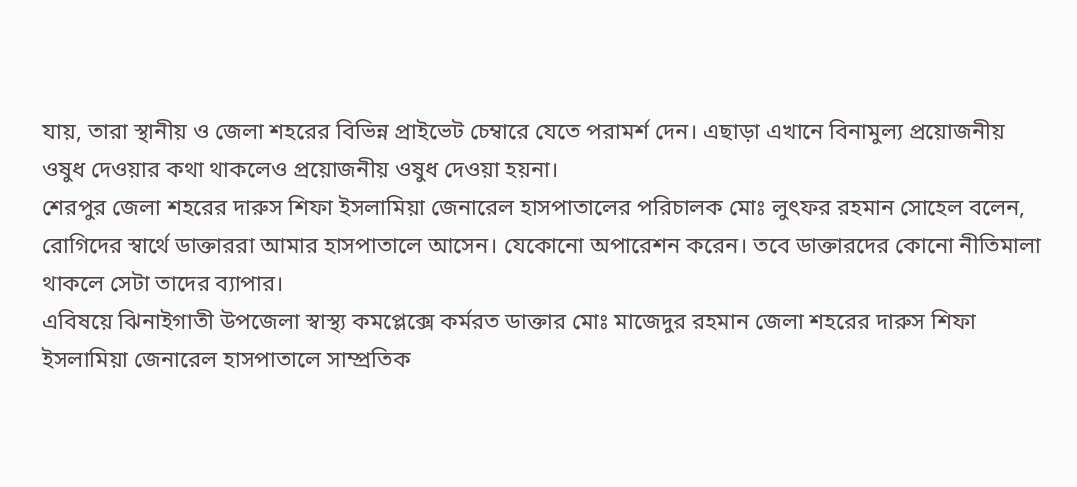যায়, তারা স্থানীয় ও জেলা শহরের বিভিন্ন প্রাইভেট চেম্বারে যেতে পরামর্শ দেন। এছাড়া এখানে বিনামুল্য প্রয়োজনীয় ওষুধ দেওয়ার কথা থাকলেও প্রয়োজনীয় ওষুধ দেওয়া হয়না।
শেরপুর জেলা শহরের দারুস শিফা ইসলামিয়া জেনারেল হাসপাতালের পরিচালক মোঃ লুৎফর রহমান সোহেল বলেন, রোগিদের স্বার্থে ডাক্তাররা আমার হাসপাতালে আসেন। যেকোনো অপারেশন করেন। তবে ডাক্তারদের কোনো নীতিমালা থাকলে সেটা তাদের ব্যাপার।
এবিষয়ে ঝিনাইগাতী উপজেলা স্বাস্থ্য কমপ্লেক্সে কর্মরত ডাক্তার মোঃ মাজেদুর রহমান জেলা শহরের দারুস শিফা ইসলামিয়া জেনারেল হাসপাতালে সাম্প্রতিক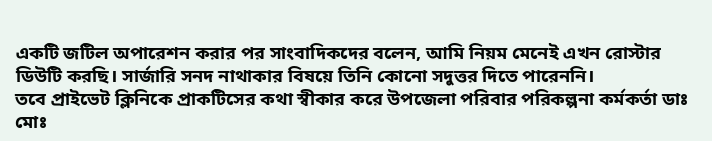একটি জটিল অপারেশন করার পর সাংবাদিকদের বলেন, আমি নিয়ম মেনেই এখন রোস্টার ডিউটি করছি। সার্জারি সনদ নাথাকার বিষয়ে তিনি কোনো সদুত্তর দিতে পারেননি।
তবে প্রাইভেট ক্লিনিকে প্রাকটিসের কথা স্বীকার করে উপজেলা পরিবার পরিকল্পনা কর্মকর্তা ডাঃ মোঃ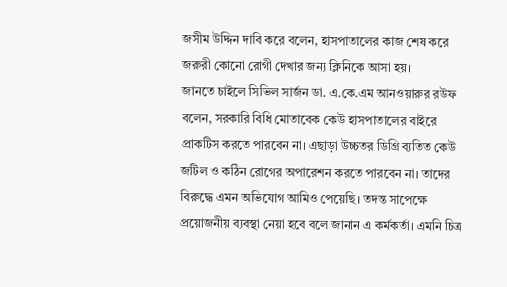জসীম উদ্দিন দাবি করে বলেন, হাসপাতালের কাজ শেষ করে জরুরী কোনো রোগী দেখার জন্য ক্লিনিকে আসা হয়।
জানতে চাইলে সিভিল সার্জন ডা. এ.কে.এম আনওয়ারুর রউফ বলেন, সরকারি বিধি মোতাবেক কেউ হাসপাতালের বাইরে প্রাকটিস করতে পারবেন না। এছাড়া উচ্চতর ডিগ্রি ব্যতিত কেউ জটিল ও কঠিন রোগের অপারেশন করতে পারবেন না। তাদের বিরুদ্ধে এমন অভিযোগ আমিও পেয়েছি। তদন্ত সাপেক্ষে প্রয়োজনীয় ব্যবস্থা নেয়া হবে বলে জানান এ কর্মকর্তা। এমনি চিত্র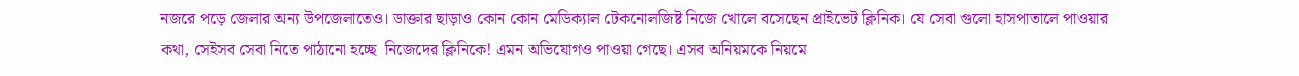নজরে পড়ে জেলার অন্য উপজেলাতেও। ডাক্তার ছাড়াও কোন কোন মেডিক্যাল টেকনোলজিষ্ট নিজে খোলে বসেছেন প্রাইভেট ক্লিনিক। যে সেবা গুলো হাসপাতালে পাওয়ার কথা, সেইসব সেবা নিতে পাঠানো হচ্ছে  নিজেদের ক্লিনিকে! এমন অভিযোগও পাওয়া গেছে। এসব অনিয়মকে নিয়মে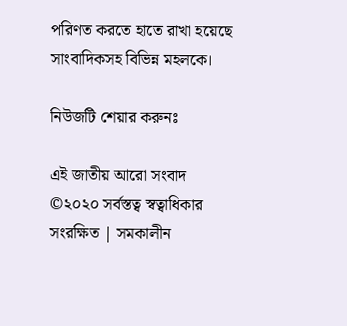পরিণত করতে হাতে রাখা হয়েছে  সাংবাদিকসহ বিভিন্ন মহলকে।

নিউজটি শেয়ার করুনঃ

এই জাতীয় আরো সংবাদ
©২০২০ সর্বস্তত্ব স্বত্বাধিকার সংরক্ষিত | সমকালীন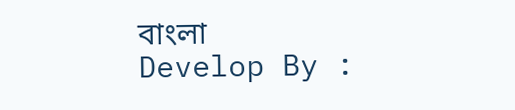বাংলা
Develop By :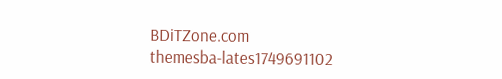BDiTZone.com
themesba-lates1749691102